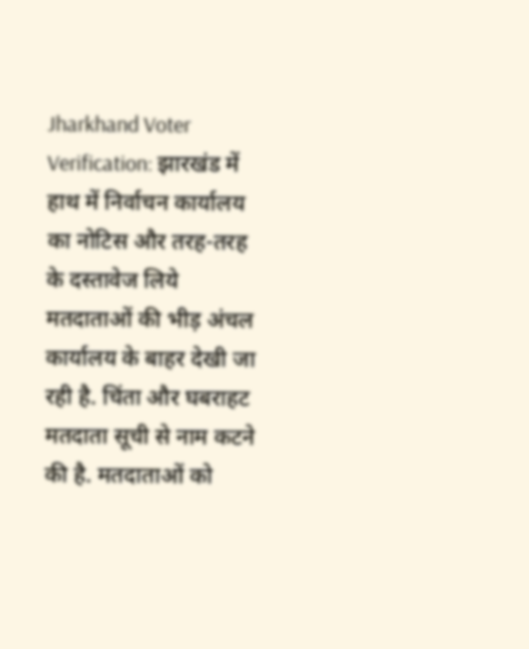Jharkhand Voter Verification: झारखंड में हाथ में निर्वाचन कार्यालय का नोटिस और तरह-तरह के दस्तावेज लिये मतदाताओं की भीड़ अंचल कार्यालय के बाहर देखी जा रही है. चिंता और घबराहट मतदाता सूची से नाम कटने की है. मतदाताओं को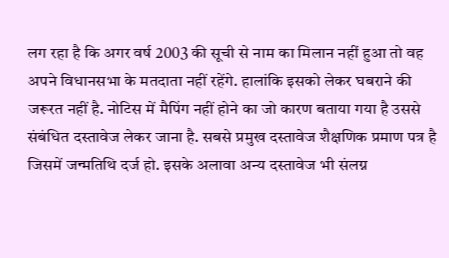लग रहा है कि अगर वर्ष 2003 की सूची से नाम का मिलान नहीं हुआ तो वह अपने विधानसभा के मतदाता नहीं रहेंगे. हालांकि इसको लेकर घबराने की जरूरत नहीं है. नोटिस में मैपिंग नहीं होने का जो कारण बताया गया है उससे संबंधित दस्तावेज लेकर जाना है. सबसे प्रमुख दस्तावेज शैक्षणिक प्रमाण पत्र है जिसमें जन्मतिथि दर्ज हो. इसके अलावा अन्य दस्तावेज भी संलग्न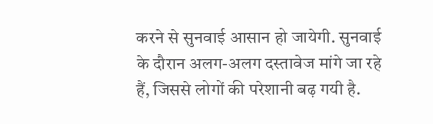करने से सुनवाई आसान हो जायेगी. सुनवाई के दौरान अलग-अलग दस्तावेज मांगे जा रहे हैं, जिससे लोगों की परेशानी बढ़ गयी है.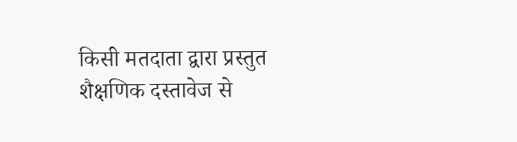किसी मतदाता द्वारा प्रस्तुत शैक्षणिक दस्तावेज से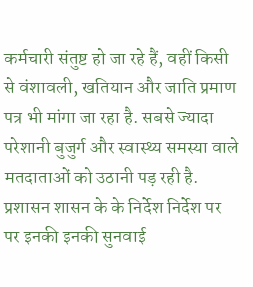कर्मचारी संतुष्ट हो जा रहे हैं, वहीं किसी से वंशावली, खतियान और जाति प्रमाण पत्र भी मांगा जा रहा है. सबसे ज्यादा परेशानी बुजुर्ग और स्वास्थ्य समस्या वाले मतदाताओं को उठानी पड़ रही है. प्रशासन शासन के के निर्देश निर्देश पर पर इनकी इनकी सुनवाई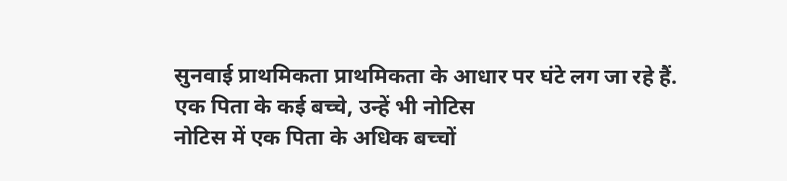सुनवाई प्राथमिकता प्राथमिकता के आधार पर घंटे लग जा रहे हैं.
एक पिता के कई बच्चे, उन्हें भी नोटिस
नोटिस में एक पिता के अधिक बच्चों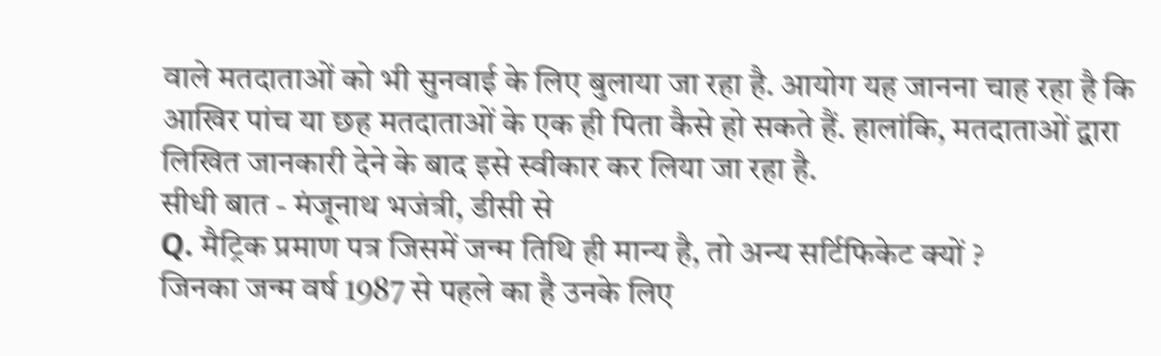वाले मतदाताओं को भी सुनवाई के लिए बुलाया जा रहा है. आयोग यह जानना चाह रहा है कि आखिर पांच या छह मतदाताओं के एक ही पिता कैसे हो सकते हैं. हालांकि, मतदाताओं द्वारा लिखित जानकारी देने के बाद इसे स्वीकार कर लिया जा रहा है.
सीधी बात - मंजूनाथ भजंत्री, डीसी से
Q. मैट्रिक प्रमाण पत्र जिसमें जन्म तिथि ही मान्य है, तो अन्य सर्टिफिकेट क्यों ?
जिनका जन्म वर्ष 1987 से पहले का है उनके लिए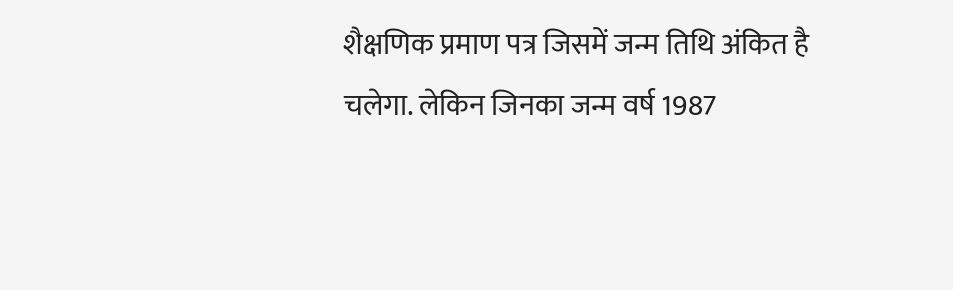शैक्षणिक प्रमाण पत्र जिसमें जन्म तिथि अंकित है चलेगा. लेकिन जिनका जन्म वर्ष 1987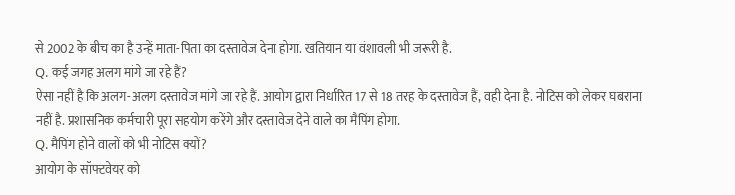से 2002 के बीच का है उन्हें माता-पिता का दस्तावेज देना होगा. खतियान या वंशावली भी जरूरी है.
Q. कई जगह अलग मांगे जा रहे हैं?
ऐसा नहीं है कि अलग-अलग दस्तावेज मांगे जा रहे हैं. आयोग द्वारा निर्धारित 17 से 18 तरह के दस्तावेज हैं, वही देना है. नोटिस को लेकर घबराना नहीं है. प्रशासनिक कर्मचारी पूरा सहयोग करेंगे और दस्तावेज देने वाले का मैपिंग होगा.
Q. मैपिंग होने वालों को भी नोटिस क्यों?
आयोग के सॉफ्टवेयर को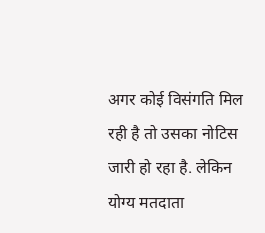अगर कोई विसंगति मिल रही है तो उसका नोटिस जारी हो रहा है. लेकिन योग्य मतदाता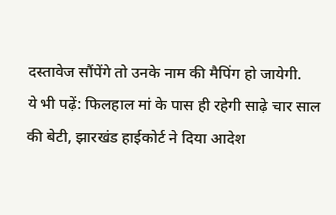दस्तावेज सौंपेंगे तो उनके नाम की मैपिंग हो जायेगी.
ये भी पढ़ें: फिलहाल मां के पास ही रहेगी साढ़े चार साल की बेटी, झारखंड हाईकोर्ट ने दिया आदेश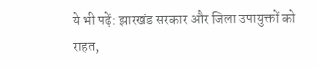ये भी पढ़ें: झारखंड सरकार और जिला उपायुक्तों को राहत,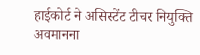हाईकोर्ट ने असिस्टेंट टीचर नियुक्ति अवमानना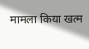मामला किया खत्म